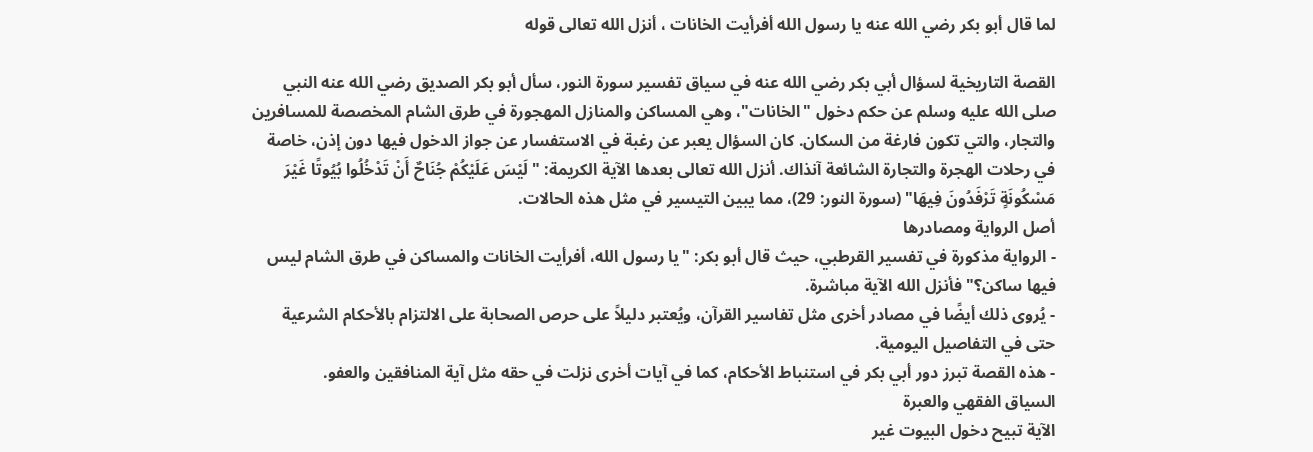لما قال أبو بكر رضي الله عنه يا رسول الله أفرأيت الخانات ، أنزل الله تعالى قوله

القصة التاريخية لسؤال أبي بكر رضي الله عنه في سياق تفسير سورة النور، سأل أبو بكر الصديق رضي الله عنه النبي صلى الله عليه وسلم عن حكم دخول "الخانات"، وهي المساكن والمنازل المهجورة في طرق الشام المخصصة للمسافرين والتجار، والتي تكون فارغة من السكان. كان السؤال يعبر عن رغبة في الاستفسار عن جواز الدخول فيها دون إذن، خاصة في رحلات الهجرة والتجارة الشائعة آنذاك. أنزل الله تعالى بعدها الآية الكريمة: "لَيْسَ عَلَيْكُمْ جُنَاحٌ أَنْ تَدْخُلُوا بُيُوتًا غَيْرَ مَسْكُونَةٍ تَرْفَدُونَ فِيهَا" (سورة النور: 29)، مما يبين التيسير في مثل هذه الحالات.
أصل الرواية ومصادرها
- الرواية مذكورة في تفسير القرطبي، حيث قال أبو بكر: "يا رسول الله، أفرأيت الخانات والمساكن في طرق الشام ليس فيها ساكن؟" فأنزل الله الآية مباشرة.
- يُروى ذلك أيضًا في مصادر أخرى مثل تفاسير القرآن، ويُعتبر دليلاً على حرص الصحابة على الالتزام بالأحكام الشرعية حتى في التفاصيل اليومية.
- هذه القصة تبرز دور أبي بكر في استنباط الأحكام، كما في آيات أخرى نزلت في حقه مثل آية المنافقين والعفو.
السياق الفقهي والعبرة
الآية تبيح دخول البيوت غير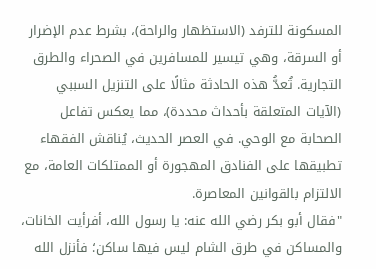المسكونة للترفد (الاستظهار والراحة)، بشرط عدم الإضرار أو السرقة، وهي تيسير للمسافرين في الصحراء والطرق التجارية. تُعدُّ هذه الحادثة مثالًا على التنزيل السببي (الآيات المتعلقة بأحداث محددة)، مما يعكس تفاعل الصحابة مع الوحي. في العصر الحديث، يُناقش الفقهاء تطبيقها على الفنادق المهجورة أو الممتلكات العامة، مع الالتزام بالقوانين المعاصرة.
"فقال أبو بكر رضي الله عنه: يا رسول الله، أفرأيت الخانات، والمساكن في طرق الشام ليس فيها ساكن؛ فأنزل الله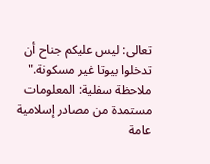تعالى: ليس عليكم جناح أن تدخلوا بيوتا غير مسكونة."
ملاحظة سفلية: المعلومات مستمدة من مصادر إسلامية عامة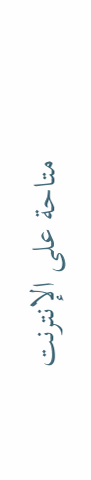متاحة على الإنترنت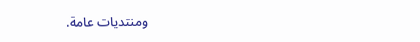ومنتديات عامة.